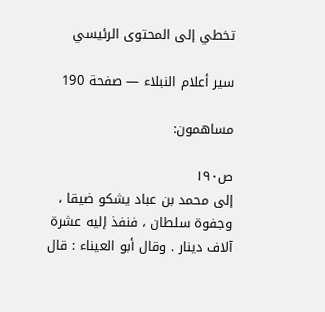تخطي إلى المحتوى الرئيسي

سير أعلام النبلاء — صفحة 190

مساهمون:

ص١٩٠
إلى محمد بن عباد يشكو ضيقا ، وجفوة سلطان ، فنفذ إليه عشرة آلاف دينار . وقال أبو العيناء : قال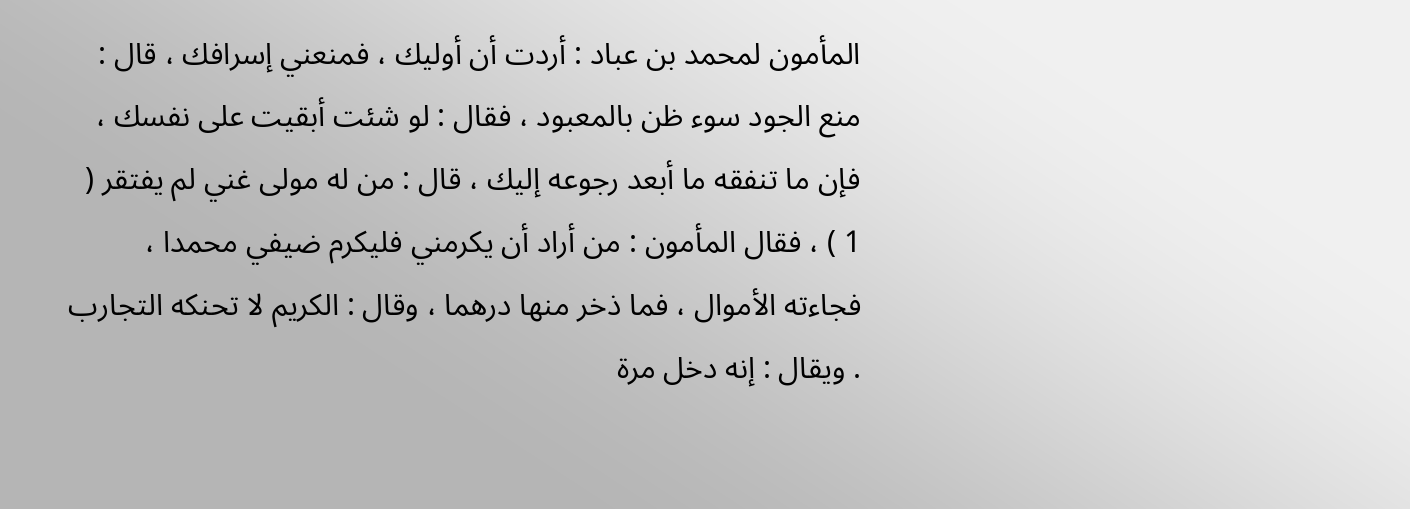المأمون لمحمد بن عباد : أردت أن أوليك ، فمنعني إسرافك ، قال : منع الجود سوء ظن بالمعبود ، فقال : لو شئت أبقيت على نفسك ، فإن ما تنفقه ما أبعد رجوعه إليك ، قال : من له مولى غني لم يفتقر ( 1 ) ، فقال المأمون : من أراد أن يكرمني فليكرم ضيفي محمدا ، فجاءته الأموال ، فما ذخر منها درهما ، وقال : الكريم لا تحنكه التجارب . ويقال : إنه دخل مرة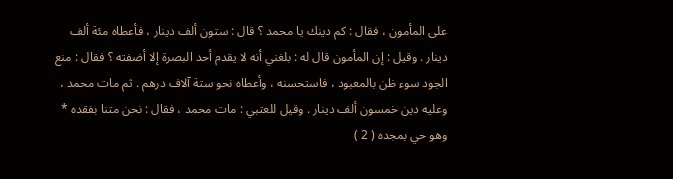على المأمون ، فقال : كم دينك يا محمد ؟ قال : ستون ألف دينار ، فأعطاه مئة ألف دينار . وقيل : إن المأمون قال له : بلغني أنه لا يقدم أحد البصرة إلا أضفته ؟ فقال : منع الجود سوء ظن بالمعبود ، فاستحسنه ، وأعطاه نحو ستة آلاف درهم . ثم مات محمد ، وعليه دين خمسون ألف دينار . وقيل للعتبي : مات محمد ، فقال : نحن متنا بفقده * وهو حي بمجده ( 2 )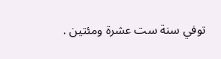توفي سنة ست عشرة ومئتين .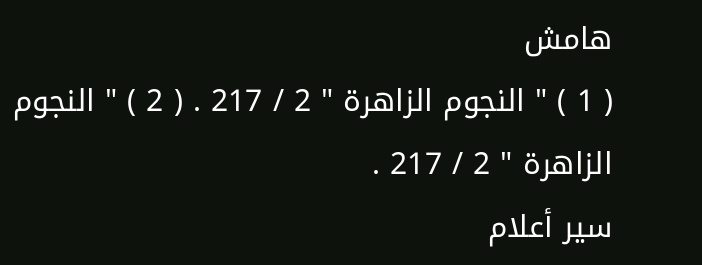هامش
( 1 ) " النجوم الزاهرة " 2 / 217 . ( 2 ) " النجوم الزاهرة " 2 / 217 .
سير أعلام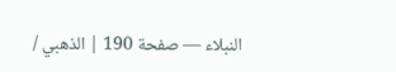النبلاء — صفحة 190 | الذهبي /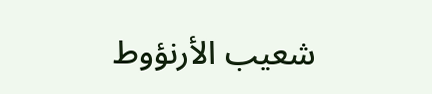شعيب الأرنؤوط